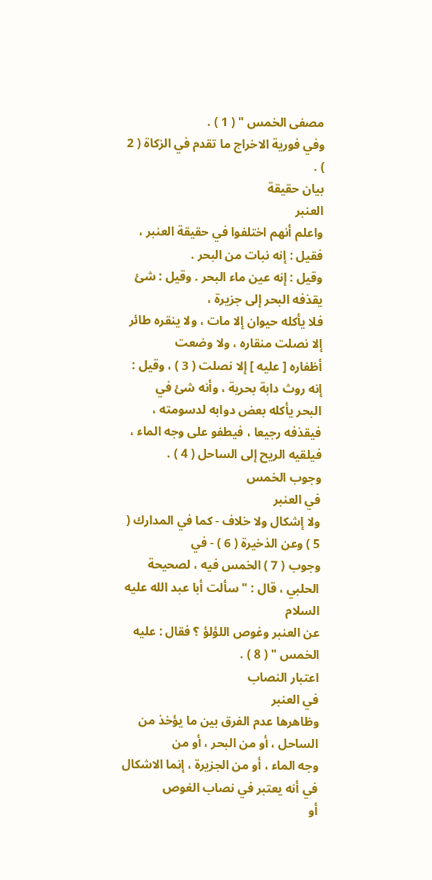مصفى الخمس " ( 1 ) .
وفي فورية الاخراج ما تقدم في الزكاة ( 2 ) .
بيان حقيقة
العنبر
واعلم أنهم اختلفوا في حقيقة العنبر ، فقيل : إنه نبات من البحر .
وقيل : إنه عين ماء البحر . وقيل : شئ يقذفه البحر إلى جزيرة ،
فلا يأكله حيوان إلا مات ، ولا ينقره طائر إلا نصلت منقاره ، ولا وضعت
أظفاره [ عليه ] إلا نصلت ( 3 ) ، وقيل : إنه روث دابة بحرية ، وأنه شئ في
البحر يأكله بعض دوابه لدسومته ، فيقذفه رجيعا ، فيطفو على وجه الماء ،
فيلقيه الريح إلى الساحل ( 4 ) .
وجوب الخمس
في العنبر
ولا إشكال ولا خلاف - كما في المدارك ( 5 ) وعن الذخيرة ( 6 ) - في
وجوب ( 7 ) الخمس فيه ، لصحيحة الحلبي ، قال : " سألت أبا عبد الله عليه السلام
عن العنبر وغوص اللؤلؤ ؟ فقال : عليه الخمس " ( 8 ) .
اعتبار النصاب
في العنبر
وظاهرها عدم الفرق بين ما يؤخذ من الساحل ، أو من البحر ، أو من
وجه الماء ، أو من الجزيرة ، إنما الاشكال في أنه يعتبر في نصاب الغوص
أو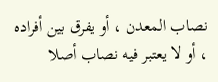نصاب المعدن ، أو يفرق بين أفراده ، أو لا يعتبر فيه نصاب أصلا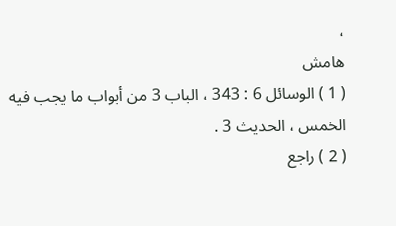،
هامش
( 1 ) الوسائل 6 : 343 ، الباب 3 من أبواب ما يجب فيه الخمس ، الحديث 3 .
( 2 ) راجع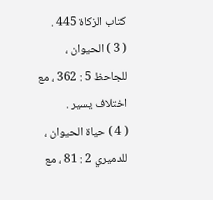كتاب الزكاة 445 .
( 3 ) الحيوان ، للجاحظ 5 : 362 ، مع اختلاف يسير .
( 4 ) حياة الحيوان ، للدميري 2 : 81 ، مع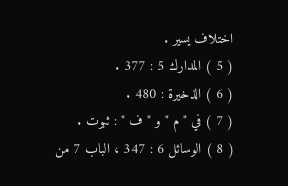اختلاف يسير .
( 5 ) المدارك 5 : 377 .
( 6 ) الذخيرة : 480 .
( 7 ) في " م " و " ف " : ثبوت .
( 8 ) الوسائل 6 : 347 ، الباب 7 من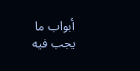أبواب ما يجب فيه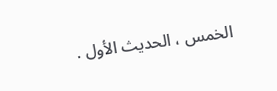الخمس ، الحديث الأول .